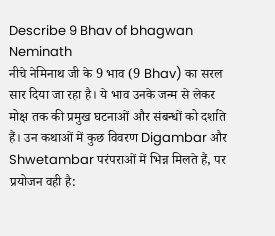Describe 9 Bhav of bhagwan Neminath
नीचे नेमिनाथ जी के 9 भाव (9 Bhav) का सरल सार दिया जा रहा है। ये भाव उनके जन्म से लेकर मोक्ष तक की प्रमुख घटनाओं और संबन्धों को दर्शाते हैं। उन कथाओं में कुछ विवरण Digambar और Shwetambar परंपराओं में भिन्न मिलते हैं, पर प्रयोजन वही है: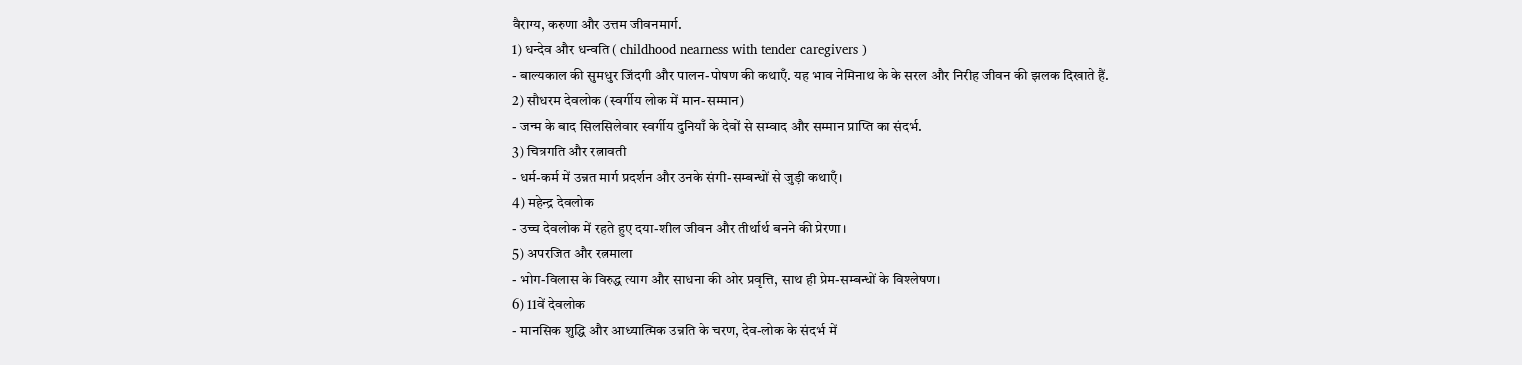वैराग्य, करुणा और उत्तम जीवनमार्ग.
1) धन्देव और धन्वति ( childhood nearness with tender caregivers )
- बाल्यकाल की सुमधुर जिंदगी और पालन-पोषण की कथाएँ. यह भाव नेमिनाथ के के सरल और निरीह जीवन की झलक दिखाते हैं.
2) सौधरम देवलोक (स्वर्गीय लोक में मान-सम्मान)
- जन्म के बाद सिलसिलेवार स्वर्गीय दुनियाँ के देवों से सम्वाद और सम्मान प्राप्ति का संदर्भ.
3) चित्रगति और रत्नावती
- धर्म-कर्म में उन्नत मार्ग प्रदर्शन और उनके संगी-सम्बन्धों से जुड़ी कथाएँ।
4) महेन्द्र देवलोक
- उच्च देवलोक में रहते हुए दया-शील जीवन और तीर्थार्थ बनने की प्रेरणा।
5) अपरजित और रत्नमाला
- भोग-विलास के विरुद्ध त्याग और साधना की ओर प्रवृत्ति, साथ ही प्रेम-सम्बन्धों के विश्लेषण।
6) 11वें देवलोक
- मानसिक शुद्धि और आध्यात्मिक उन्नति के चरण, देव-लोक के संदर्भ में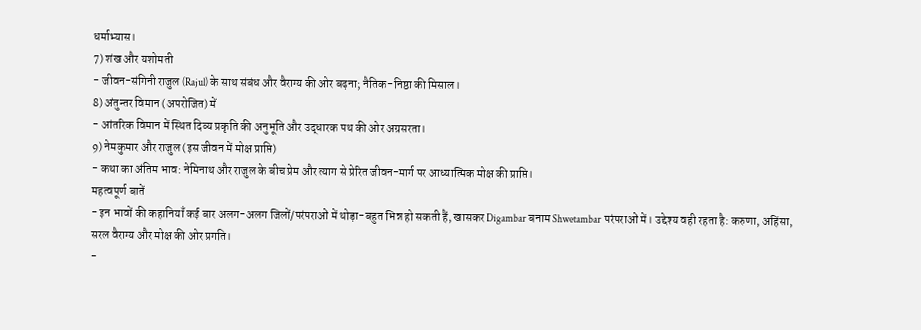धर्माभ्यास।
7) शंख और यशोमती
- जीवन-संगिनी राजुल (Rajul) के साथ संबंध और वैराग्य की ओर बढ़ना; नैतिक-निष्ठा की मिसाल।
8) अंतुन्तर विमान (अपरोजित) में
- आंतरिक विमान में स्थित दिव्य प्रकृति की अनुभूति और उद्धारक पथ की ओर अग्रसरता।
9) नेमकुमार और राजुल (इस जीवन में मोक्ष प्राप्ति)
- कथा का अंतिम भाव: नेमिनाथ और राजुल के बीच प्रेम और त्याग से प्रेरित जीवन-मार्ग पर आध्यात्मिक मोक्ष की प्राप्ति।
महत्वपूर्ण बातें
- इन भावों की कहानियाँ कई बार अलग-अलग जिलों/परंपराओं में थोड़ा-बहुत भिन्न हो सकती हैं, खासकर Digambar बनाम Shwetambar परंपराओं में। उद्देश्य वही रहता है: करुणा, अहिंसा, सरल वैराग्य और मोक्ष की ओर प्रगति।
-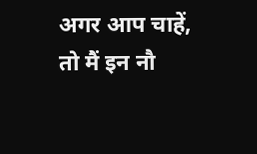अगर आप चाहें, तो मैं इन नौ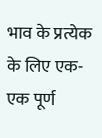भाव के प्रत्येक के लिए एक-एक पूर्ण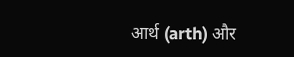आर्थ (arth) और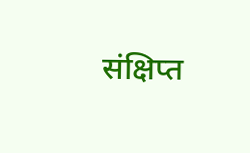संक्षिप्त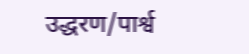उद्धरण/पार्श्व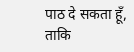पाठ दे सकता हूँ, ताकि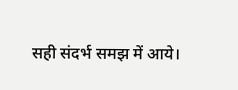सही संदर्भ समझ में आये।